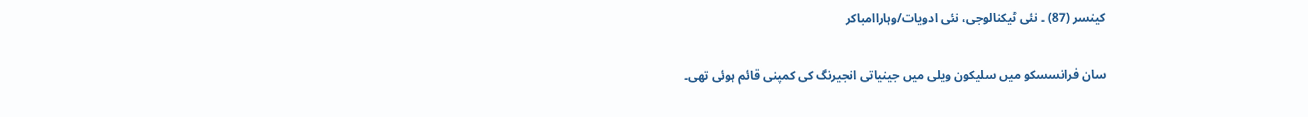کینسر (87) ۔ نئی ٹیکنالوجی، نئی ادویات/وہاراامباکر

سان فرانسسكو میں سلیکون ویلی میں جینیاتی انجیرنگ کی کمپنی قائم ہوئی تھی۔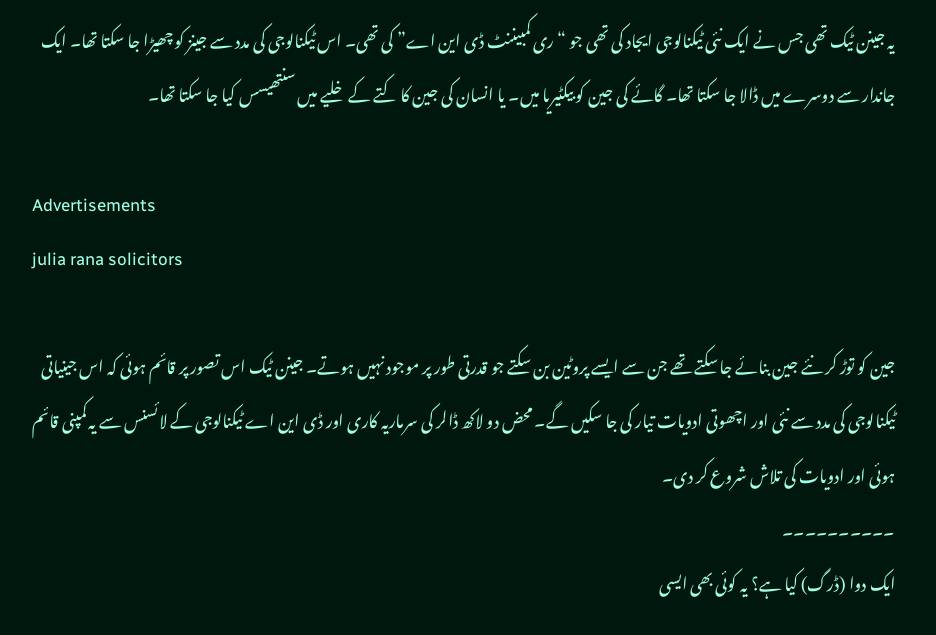یہ جینن ٹیک تھی جس نے ایک نئی ٹیکنالوجی ایجاد کی تھی جو “ری کمبیننٹ ڈی این اے” کی تھی۔ اس ٹیکنالوجی کی مدد سے جینز کو چھیڑا جا سکتا تھا۔ ایک جاندار سے دوسرے میں ڈالا جا سکتا تھا۔ گائے کی جین کو بیکٹیریا میں۔ یا انسان کی جین کا کتے کے خلیے میں سنتھیسس کیا جا سکتا تھا۔

Advertisements
julia rana solicitors

جین کو توڑ کر نئے جین بنائے جا سکتے تھے جن سے ایسے پروٹین بن سکتے جو قدرتی طور پر موجود نہیں ہوتے۔ جینن ٹیک اس تصور پر قائم ہوئی کہ اس جینیاتی ٹیکنالوجی کی مدد سے نئی اور اچھوتی ادویات تیار کی جا سکیں گے۔ محض دو لاکھ ڈالر کی سرماریہ کاری اور ڈی این اے ٹیکنالوجی کے لائسنس سے یہ کمپنی قائم ہوئی اور ادویات کی تلاش شروع کر دی۔
۔۔۔۔۔۔۔۔۔۔
ایک دوا (ڈرگ) کیا ہے؟ یہ کوئی بھی ایسی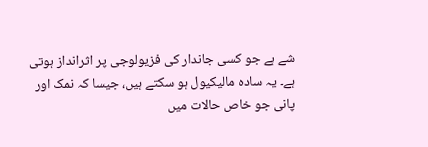شے ہے جو کسی جاندار کی فزیولوجی پر اثرانداز ہوتی ہے۔ یہ سادہ مالیکیول ہو سکتے ہیں، جیسا کہ نمک اور پانی جو خاص حالات میں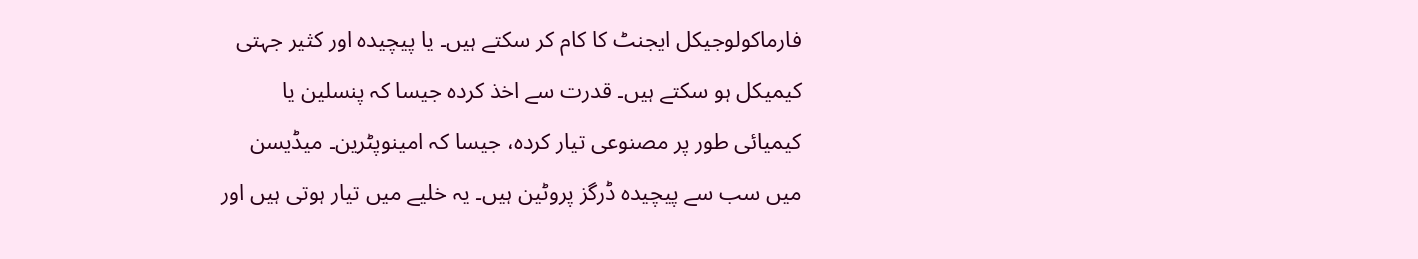فارماکولوجیکل ایجنٹ کا کام کر سکتے ہیں۔ یا پیچیدہ اور کثیر جہتی کیمیکل ہو سکتے ہیں۔ قدرت سے اخذ کردہ جیسا کہ پنسلین یا کیمیائی طور پر مصنوعی تیار کردہ، جیسا کہ امینوپٹرین۔ میڈیسن میں سب سے پیچیدہ ڈرگز پروٹین ہیں۔ یہ خلیے میں تیار ہوتی ہیں اور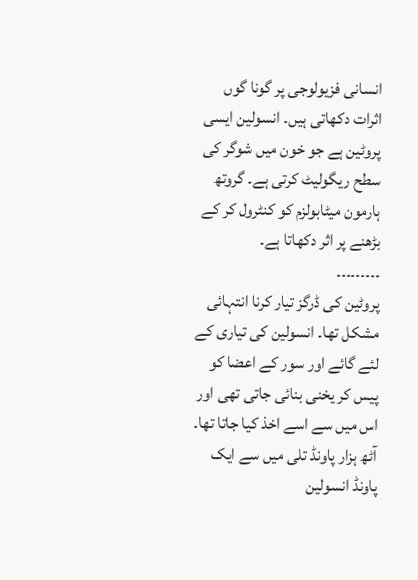انسانی فزیولوجی پر گونا گوں اثرات دکھاتی ہیں۔ انسولین ایسی پروٹین ہے جو خون میں شوگر کی سطح ریگولیٹ کرتی ہے۔ گروتھ ہارمون میٹابولزم کو کنٹرول کر کے بڑھنے پر اثر دکھاتا ہے۔
۔۔۔۔۔۔۔۔۔
پروٹین کی ڈرگز تیار کرنا انتہائی مشکل تھا۔ انسولین کی تیاری کے لئے گائے اور سور کے اعضا کو پیس کر یخنی بنائی جاتی تھی اور اس میں سے اسے اخذ کیا جاتا تھا۔ آٹھ ہزار پاونڈ تلی میں سے ایک پاونڈ انسولین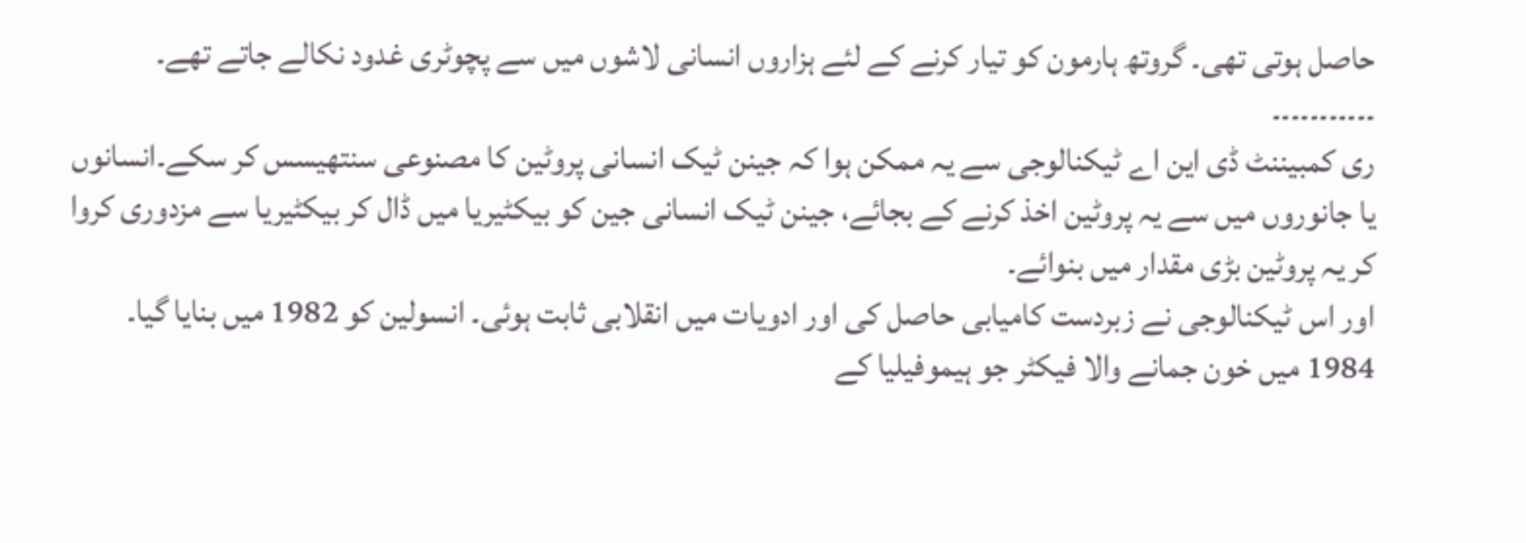حاصل ہوتی تھی۔ گروتھ ہارمون کو تیار کرنے کے لئے ہزاروں انسانی لاشوں میں سے پچوٹری غدود نکالے جاتے تھے۔
۔۔۔۔۔۔۔۔۔۔۔
ری کمبیننٹ ڈی این اے ٹیکنالوجی سے یہ ممکن ہوا کہ جینن ٹیک انسانی پروٹین کا مصنوعی سنتھیسس کر سکے۔انسانوں یا جانوروں میں سے یہ پروٹین اخذ کرنے کے بجائے، جینن ٹیک انسانی جین کو بیکٹیریا میں ڈال کر بیکٹیریا سے مزدوری کروا کر یہ پروٹین بڑی مقدار میں بنوائے۔
اور اس ٹیکنالوجی نے زبردست کامیابی حاصل کی اور ادویات میں انقلابی ثابت ہوئی۔ انسولین کو 1982 میں بنایا گیا۔ 1984 میں خون جمانے والا فیکٹر جو ہیموفیلیا کے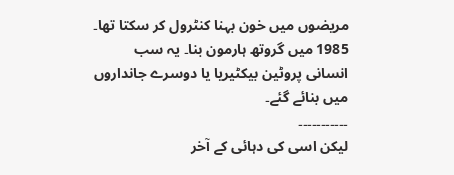مریضوں میں خون بہنا کنٹرول کر سکتا تھا۔ 1985 میں گروتھ ہارمون بنا۔ یہ سب انسانی پروٹین بیکٹیریا یا دوسرے جانداروں میں بنائے گئے۔
۔۔۔۔۔۔۔۔۔۔۔
لیکن اسی کی دہائی کے آخر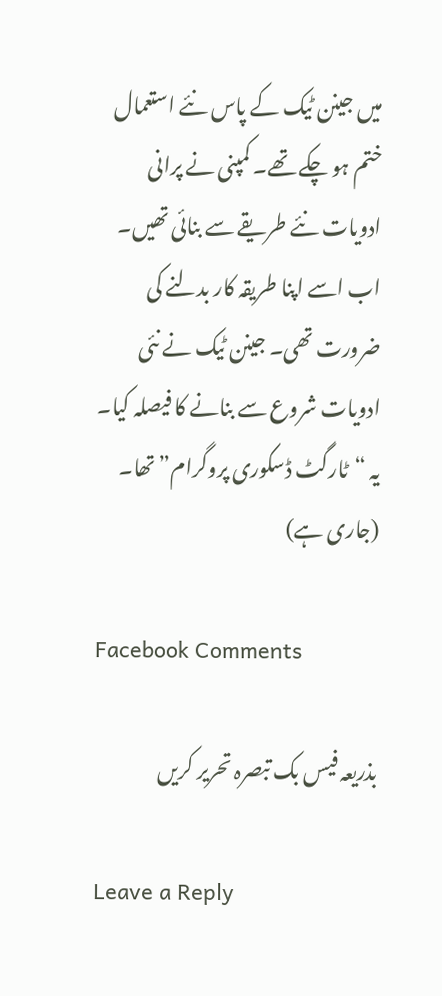میں جینن ٹیک کے پاس نئے استعمال ختم ہو چکے تھے۔ کمپنی نے پرانی ادویات نئے طریقے سے بنائی تھیں۔ اب اسے اپنا طریقہ کار بدلنے کی ضرورت تھی۔ جینن ٹیک نے نئی ادویات شروع سے بنانے کا فیصلہ کیا۔ یہ “ٹارگٹ ڈسکوری پروگرام” تھا۔
(جاری ہے)

Facebook Comments

بذریعہ فیس بک تبصرہ تحریر کریں

Leave a Reply